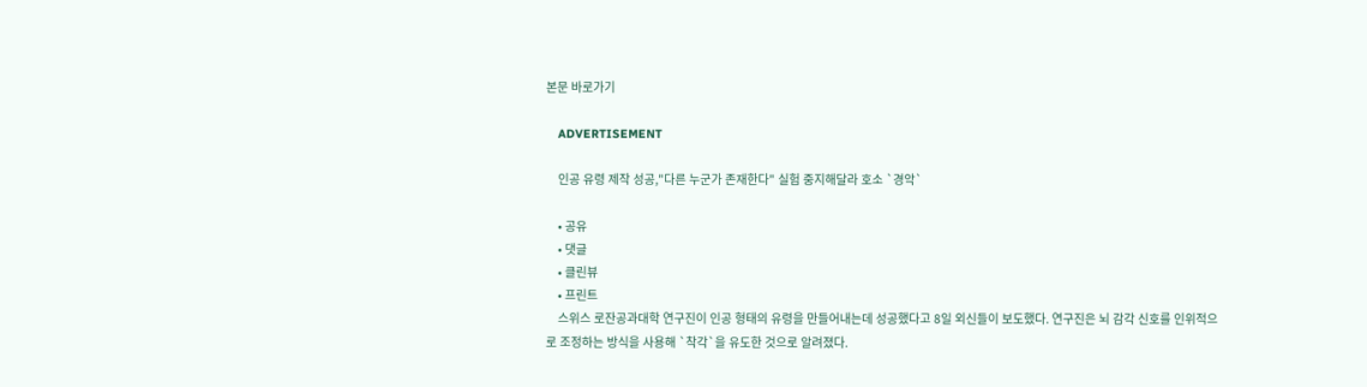본문 바로가기

    ADVERTISEMENT

    인공 유령 제작 성공,"다른 누군가 존재한다" 실험 중지해달라 호소 `경악`

    • 공유
    • 댓글
    • 클린뷰
    • 프린트
    스위스 로잔공과대학 연구진이 인공 형태의 유령을 만들어내는데 성공했다고 8일 외신들이 보도했다. 연구진은 뇌 감각 신호를 인위적으로 조정하는 방식을 사용해 `착각`을 유도한 것으로 알려졌다.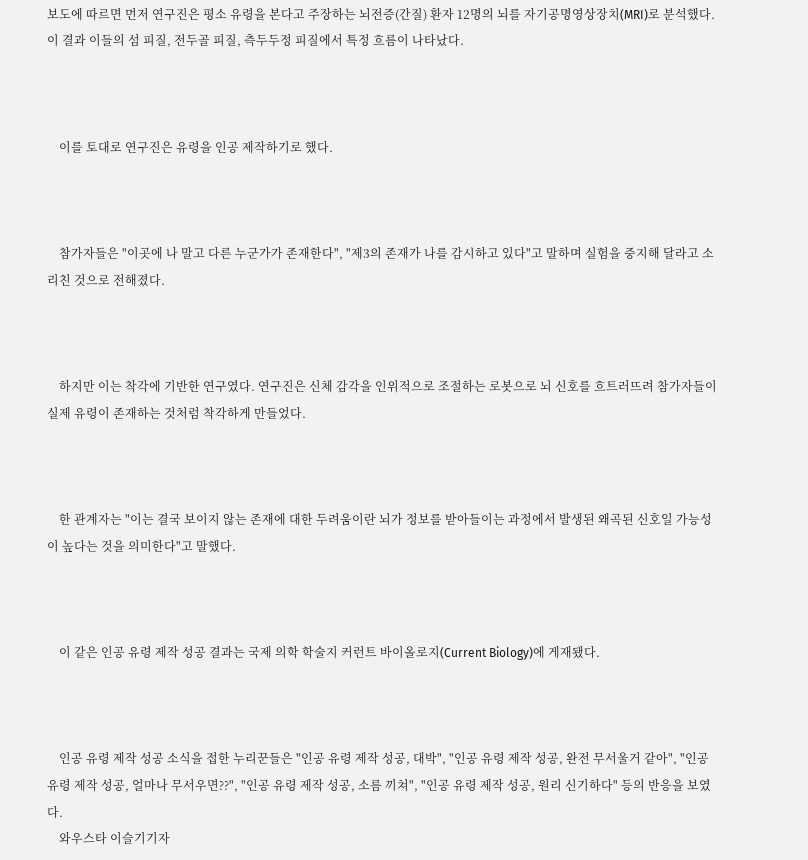보도에 따르면 먼저 연구진은 평소 유령을 본다고 주장하는 뇌전증(간질) 환자 12명의 뇌를 자기공명영상장치(MRI)로 분석했다. 이 결과 이들의 섬 피질, 전두골 피질, 측두두정 피질에서 특정 흐름이 나타났다.



    이를 토대로 연구진은 유령을 인공 제작하기로 했다.



    참가자들은 "이곳에 나 말고 다른 누군가가 존재한다", "제3의 존재가 나를 감시하고 있다"고 말하며 실험을 중지해 달라고 소리친 것으로 전해졌다.



    하지만 이는 착각에 기반한 연구였다. 연구진은 신체 감각을 인위적으로 조절하는 로봇으로 뇌 신호를 흐트러뜨려 참가자들이 실제 유령이 존재하는 것처럼 착각하게 만들었다.



    한 관계자는 "이는 결국 보이지 않는 존재에 대한 두려움이란 뇌가 정보를 받아들이는 과정에서 발생된 왜곡된 신호일 가능성이 높다는 것을 의미한다"고 말했다.



    이 같은 인공 유령 제작 성공 결과는 국제 의학 학술지 커런트 바이올로지(Current Biology)에 게재됐다.



    인공 유령 제작 성공 소식을 접한 누리꾼들은 "인공 유령 제작 성공, 대박", "인공 유령 제작 성공, 완전 무서울거 같아", "인공 유령 제작 성공, 얼마나 무서우면??", "인공 유령 제작 성공, 소름 끼쳐", "인공 유령 제작 성공, 원리 신기하다" 등의 반응을 보였다.
    와우스타 이슬기기자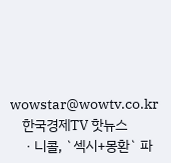wowstar@wowtv.co.kr
    한국경제TV 핫뉴스
    ㆍ니콜, `섹시+몽환` 파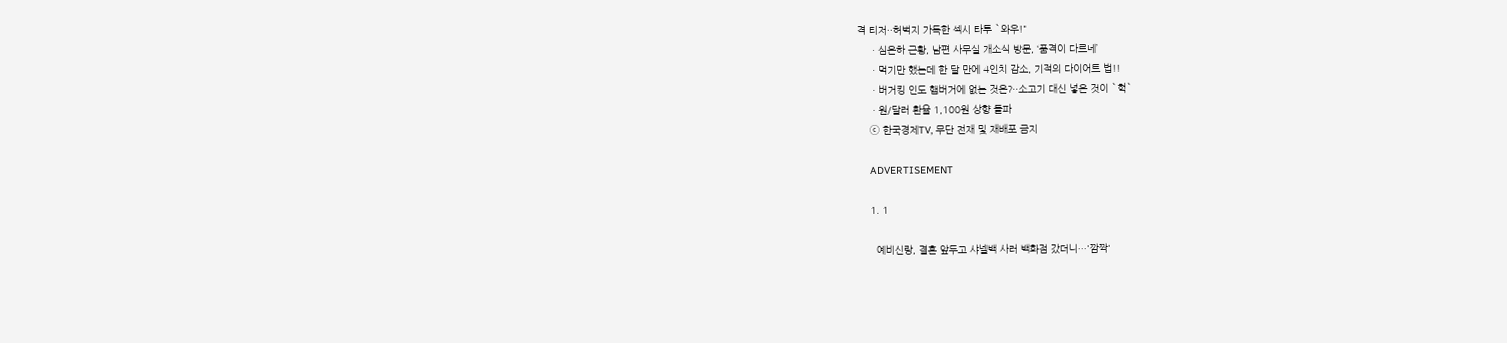격 티저··허벅지 가득한 섹시 타투 `와우!"
    ㆍ심은하 근황, 남편 사무실 개소식 방문, ‘품격이 다르네’
    ㆍ먹기만 했는데 한 달 만에 4인치 감소, 기적의 다이어트 법!!
    ㆍ버거킹 인도 햄버거에 없는 것은?··소고기 대신 넣은 것이 `헉`
    ㆍ원/달러 환율 1,100원 상향 돌파
    ⓒ 한국경제TV, 무단 전재 및 재배포 금지

    ADVERTISEMENT

    1. 1

      예비신랑, 결혼 앞두고 샤넬백 사러 백화점 갔더니…'깜짝'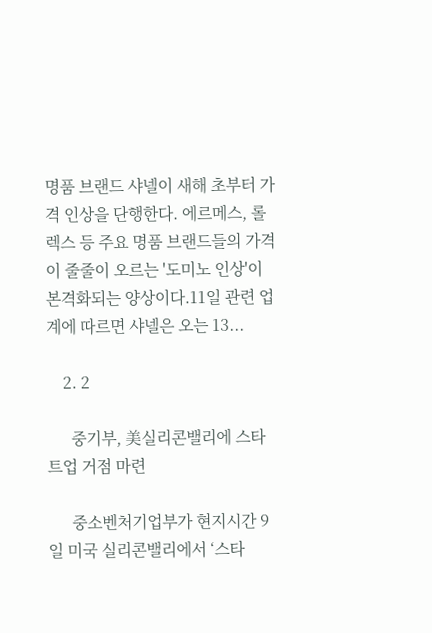명품 브랜드 샤넬이 새해 초부터 가격 인상을 단행한다. 에르메스, 롤렉스 등 주요 명품 브랜드들의 가격이 줄줄이 오르는 '도미노 인상'이 본격화되는 양상이다.11일 관련 업계에 따르면 샤넬은 오는 13...

    2. 2

      중기부, 美실리콘밸리에 스타트업 거점 마련

      중소벤처기업부가 현지시간 9일 미국 실리콘밸리에서 ‘스타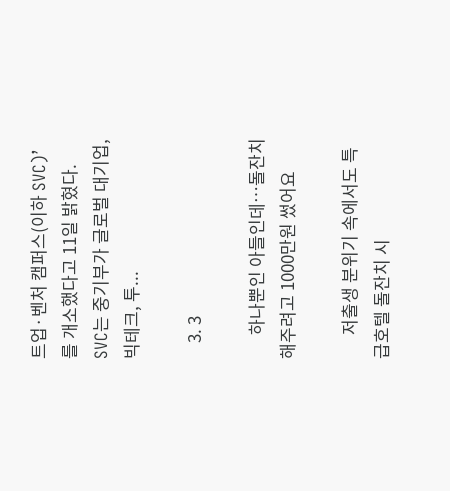트업·벤처 캠퍼스(이하 SVC)’를 개소했다고 11일 밝혔다. SVC는 중기부가 글로벌 대기업, 빅테크, 투...

    3. 3

      하나뿐인 아들인데…돌잔치 해주려고 1000만원 썼어요

      저출생 분위기 속에서도 특급호텔 돌잔치 시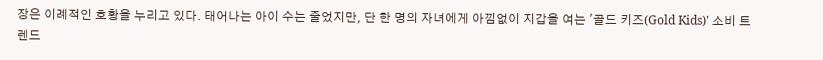장은 이례적인 호황을 누리고 있다. 태어나는 아이 수는 줄었지만, 단 한 명의 자녀에게 아낌없이 지갑을 여는 '골드 키즈(Gold Kids)' 소비 트렌드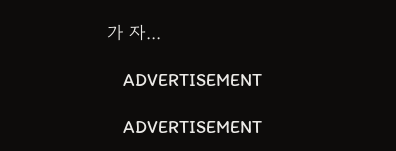가 자...

    ADVERTISEMENT

    ADVERTISEMENT